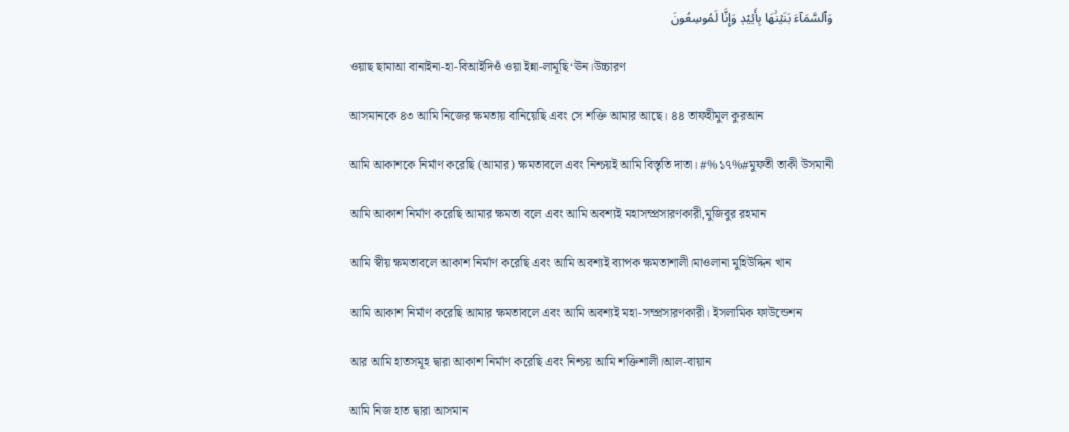وَٱلسَّمَآءَ بَنَيۡنَٰهَا بِأَيۡيْدٖ وَإِنَّا لَمُوسِعُونَ

ওয়াছ ছামাআ বানাইনা-হা-বিআইদিওঁ ওয়া ইন্না-লামূছি‘ঊন।উচ্চারণ

আসমানকে ৪৩ আমি নিজের ক্ষমতায় বানিয়েছি এবং সে শক্তি আমার আছে। ৪৪ তাফহীমুল কুরআন

আমি আকাশকে নির্মাণ করেছি (আমার) ক্ষমতাবলে এবং নিশ্চয়ই আমি বিস্তৃতি দাতা। #%১৭%#মুফতী তাকী উসমানী

আমি আকাশ নির্মাণ করেছি আমার ক্ষমতা বলে এবং আমি অবশ্যই মহাসম্প্রসারণকারী,মুজিবুর রহমান

আমি স্বীয় ক্ষমতাবলে আকাশ নির্মাণ করেছি এবং আমি অবশ্যই ব্যাপক ক্ষমতাশালী।মাওলানা মুহিউদ্দিন খান

আমি আকাশ নির্মাণ করেছি আমার ক্ষমতাবলে এবং আমি অবশ্যই মহা-সম্প্রসারণকারী। ইসলামিক ফাউন্ডেশন

আর আমি হাতসমূহ দ্বারা আকাশ নির্মাণ করেছি এবং নিশ্চয় আমি শক্তিশালী।আল-বায়ান

আমি নিজ হাত দ্বারা আসমান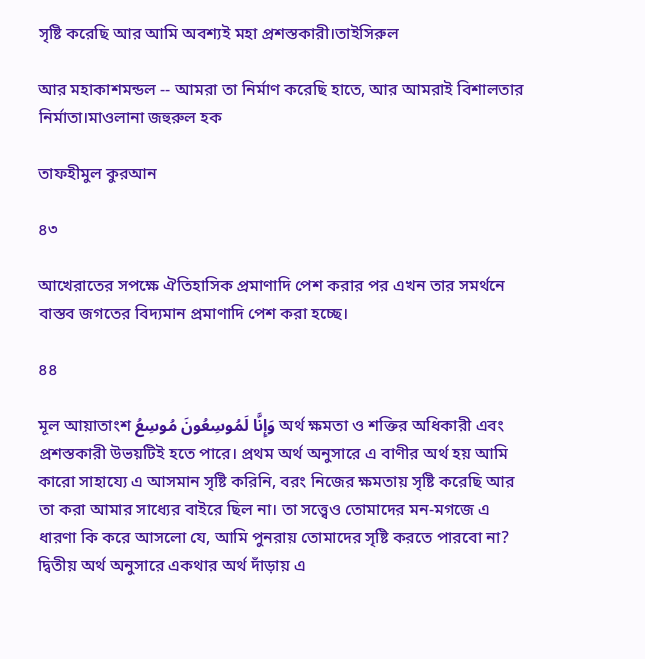সৃষ্টি করেছি আর আমি অবশ্যই মহা প্রশস্তকারী।তাইসিরুল

আর মহাকাশমন্ডল -- আমরা তা নির্মাণ করেছি হাতে, আর আমরাই বিশালতার নির্মাতা।মাওলানা জহুরুল হক

তাফহীমুল কুরআন

৪৩

আখেরাতের সপক্ষে ঐতিহাসিক প্রমাণাদি পেশ করার পর এখন তার সমর্থনে বাস্তব জগতের বিদ্যমান প্রমাণাদি পেশ করা হচ্ছে।

৪৪

মূল আয়াতাংশ وَإِنَّا لَمُوسِعُونَ مُوسِعُ অর্থ ক্ষমতা ও শক্তির অধিকারী এবং প্রশস্তকারী উভয়টিই হতে পারে। প্রথম অর্থ অনুসারে এ বাণীর অর্থ হয় আমি কারো সাহায্যে এ আসমান সৃষ্টি করিনি, বরং নিজের ক্ষমতায় সৃষ্টি করেছি আর তা করা আমার সাধ্যের বাইরে ছিল না। তা সত্ত্বেও তোমাদের মন-মগজে এ ধারণা কি করে আসলো যে, আমি পুনরায় তোমাদের সৃষ্টি করতে পারবো না? দ্বিতীয় অর্থ অনুসারে একথার অর্থ দাঁড়ায় এ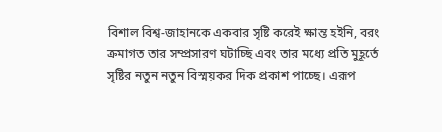বিশাল বিশ্ব-জাহানকে একবার সৃষ্টি করেই ক্ষান্ত হইনি, বরং ক্রমাগত তার সম্প্রসারণ ঘটাচ্ছি এবং তার মধ্যে প্রতি মুহূর্তে সৃষ্টির নতুন নতুন বিস্ময়কর দিক প্রকাশ পাচ্ছে। এরূপ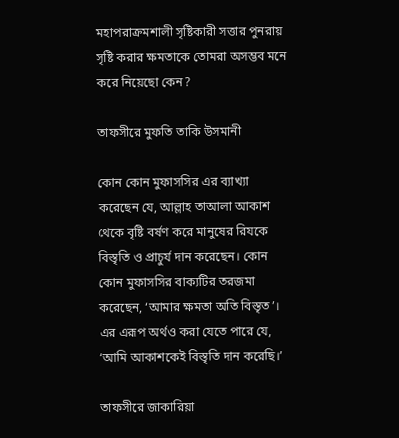মহাপরাক্রমশালী সৃষ্টিকারী সত্তার পুনরায় সৃষ্টি করার ক্ষমতাকে তোমরা অসম্ভব মনে করে নিয়েছো কেন?

তাফসীরে মুফতি তাকি উসমানী

কোন কোন মুফাসসির এর ব্যাখ্যা করেছেন যে, আল্লাহ তাআলা আকাশ থেকে বৃষ্টি বর্ষণ করে মানুষের রিযকে বিস্তৃতি ও প্রাচুর্য দান করেছেন। কোন কোন মুফাসসির বাক্যটির তরজমা করেছেন, ‘আমার ক্ষমতা অতি বিস্তৃত’। এর এরূপ অর্থও করা যেতে পারে যে, ‘আমি আকাশকেই বিস্তৃতি দান করেছি।’

তাফসীরে জাকারিয়া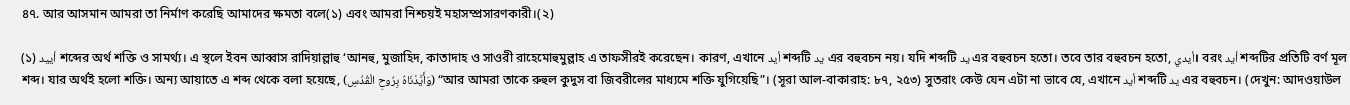৪৭. আর আসমান আমরা তা নির্মাণ করেছি আমাদের ক্ষমতা বলে(১) এবং আমরা নিশ্চয়ই মহাসম্প্রসারণকারী।(২)

(১) أييد শব্দের অর্থ শক্তি ও সামৰ্থ্য। এ স্থলে ইবন আব্বাস রাদিয়াল্লাহু ‘আনহু, মুজাহিদ, কাতাদাহ ও সাওরী রাহেমোহুমুল্লাহ এ তাফসীরই করেছেন। কারণ, এখানে أيد শব্দটি يد এর বহুবচন নয়। যদি শব্দটি يد এর বহুবচন হতো। তবে তার বহুবচন হতো, أيدي। বরং أيد শব্দটির প্রতিটি বর্ণ মূল শব্দ। যার অর্থই হলো শক্তি। অন্য আয়াতে এ শব্দ থেকে বলা হয়েছে, (وَأَيَّدْنَاهُ بِرُوحِ الْقُدُسِ) “আর আমরা তাকে রুহুল কুদুস বা জিবরীলের মাধ্যমে শক্তি যুগিয়েছি”। (সূরা আল-বাকারাহ: ৮৭, ২৫৩) সুতরাং কেউ যেন এটা না ভাবে যে, এখানে أيد শব্দটি يد এর বহুবচন। (দেখুন: আদওয়াউল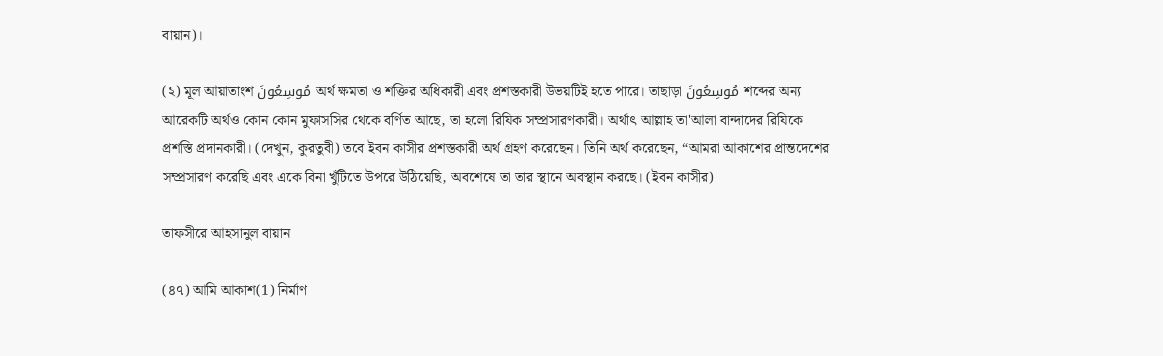বায়ান)।

(২) মূল আয়াতাংশ مُوسِعُونَ অর্থ ক্ষমতা ও শক্তির অধিকারী এবং প্রশস্তকারী উভয়টিই হতে পারে। তাছাড়া مُوسِعُونَ শব্দের অন্য আরেকটি অর্থও কোন কোন মুফাসসির থেকে বর্ণিত আছে, তা হলো রিযিক সম্প্রসারণকারী। অর্থাৎ আল্লাহ তা'আলা বান্দাদের রিযিকে প্রশস্তি প্রদানকারী। (দেখুন, কুরতুবী) তবে ইবন কাসীর প্রশস্তকারী অর্থ গ্রহণ করেছেন। তিনি অর্থ করেছেন, “আমরা আকাশের প্রান্তদেশের সম্প্রসারণ করেছি এবং একে বিনা খুঁটিতে উপরে উঠিয়েছি, অবশেষে তা তার স্থানে অবস্থান করছে। (ইবন কাসীর)

তাফসীরে আহসানুল বায়ান

(৪৭) আমি আকাশ(1) নির্মাণ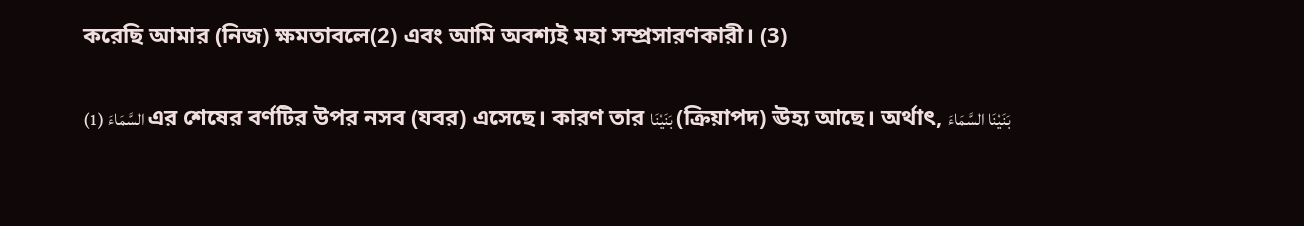করেছি আমার (নিজ) ক্ষমতাবলে(2) এবং আমি অবশ্যই মহা সম্প্রসারণকারী। (3)

(1) السَّمَاءَ এর শেষের বর্ণটির উপর নসব (যবর) এসেছে। কারণ তার بَنَيْنَا (ক্রিয়াপদ) ঊহ্য আছে। অর্থাৎ, بَنَيْنَا السَّمَاءَ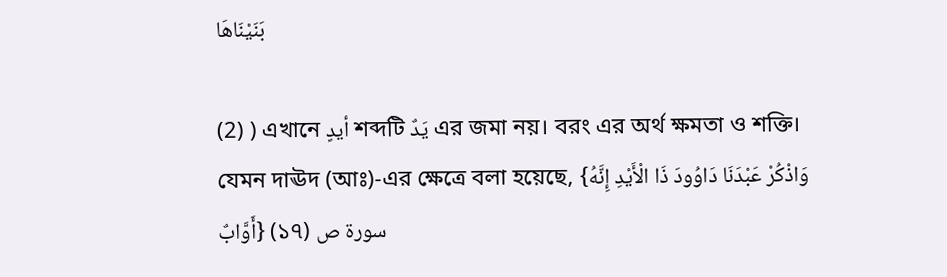بَنَيْنَاهَا

(2) ) এখানে أيدٍ শব্দটি يَدٌ এর জমা নয়। বরং এর অর্থ ক্ষমতা ও শক্তি। যেমন দাঊদ (আঃ)-এর ক্ষেত্রে বলা হয়েছে, {وَاذْكُرْ عَبْدَنَا دَاوُودَ ذَا الْأَيْدِ إِنَّهُ أَوَّابٌ} (১৭) سورة ص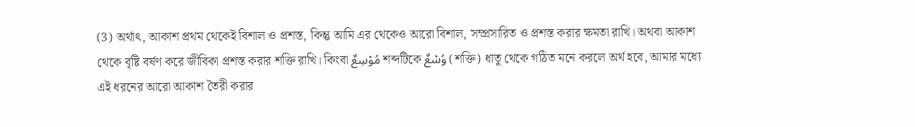(3) অর্থাৎ, আকাশ প্রথম থেকেই বিশাল ও প্রশস্ত, কিন্তু আমি এর থেকেও আরো বিশাল, সম্প্রসারিত ও প্রশস্ত করার ক্ষমতা রাখি। অথবা আকাশ থেকে বৃষ্টি বর্ষণ করে জীবিকা প্রশস্ত করার শক্তি রাখি। কিংবা مُوْسِعٌ শব্দটিকে وُسْعٌ (শক্তি) ধাতু থেকে গঠিত মনে করলে অর্থ হবে, আমার মধ্যে এই ধরনের আরো আকাশ তৈরী করার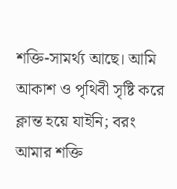শক্তি-সামর্থ্য আছে। আমি আকাশ ও পৃথিবী সৃষ্টি করে ক্লান্ত হয়ে যাইনি; বরং আমার শক্তি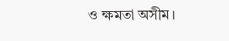ও ক্ষমতা অসীম।